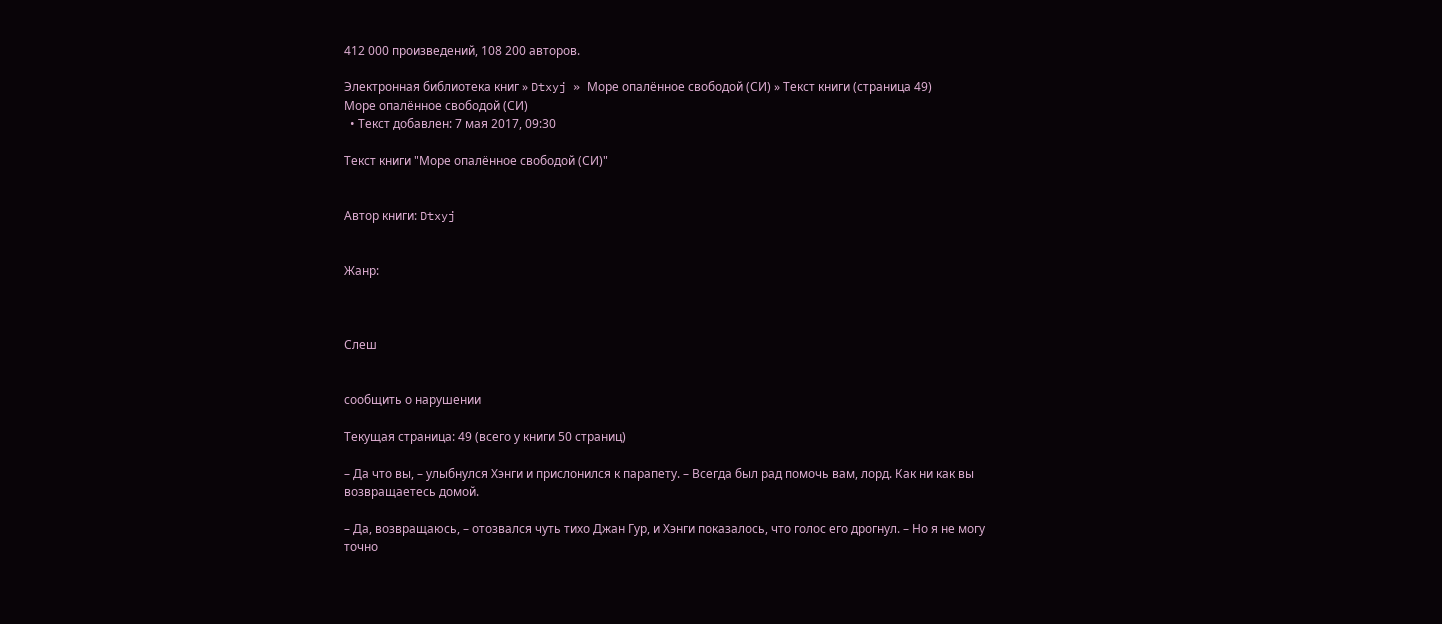412 000 произведений, 108 200 авторов.

Электронная библиотека книг » Dtxyj » Море опалённое свободой (СИ) » Текст книги (страница 49)
Море опалённое свободой (СИ)
  • Текст добавлен: 7 мая 2017, 09:30

Текст книги "Море опалённое свободой (СИ)"


Автор книги: Dtxyj


Жанр:



Слеш


сообщить о нарушении

Текущая страница: 49 (всего у книги 50 страниц)

– Да что вы, – улыбнулся Хэнги и прислонился к парапету. – Всегда был рад помочь вам, лорд. Как ни как вы возвращаетесь домой.

– Да, возвращаюсь, – отозвался чуть тихо Джан Гур, и Хэнги показалось, что голос его дрогнул. – Но я не могу точно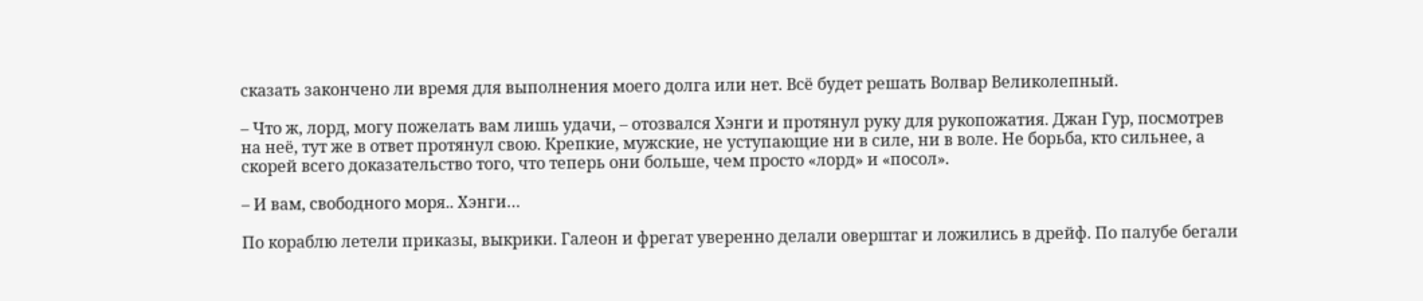сказать закончено ли время для выполнения моего долга или нет. Всё будет решать Волвар Великолепный.

– Что ж, лорд, могу пожелать вам лишь удачи, – отозвался Хэнги и протянул руку для рукопожатия. Джан Гур, посмотрев на неё, тут же в ответ протянул свою. Крепкие, мужские, не уступающие ни в силе, ни в воле. Не борьба, кто сильнее, а скорей всего доказательство того, что теперь они больше, чем просто «лорд» и «посол».

– И вам, свободного моря.. Хэнги…

По кораблю летели приказы, выкрики. Галеон и фрегат уверенно делали оверштаг и ложились в дрейф. По палубе бегали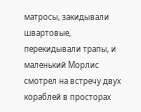матросы, закидывали швартовые, перекидывали трапы, и маленький Морлис смотрел на встречу двух кораблей в просторах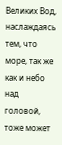Великих Вод, наслаждаясь тем, что море, так же как и небо над головой, тоже может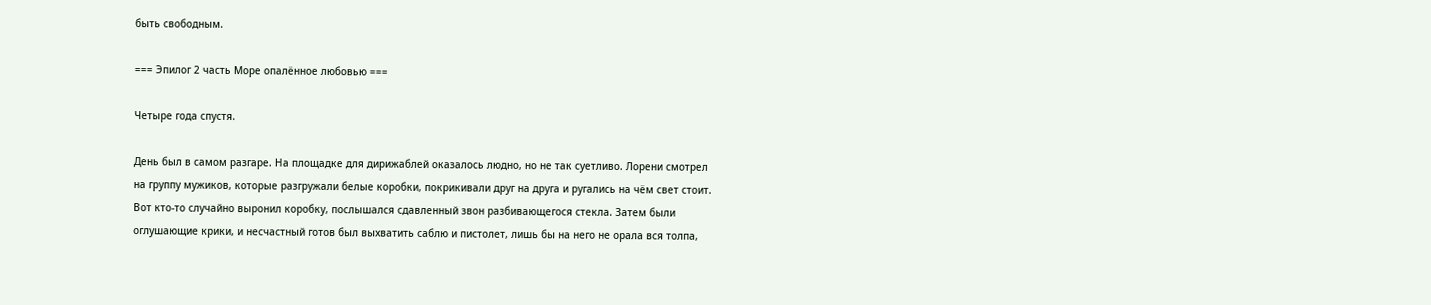быть свободным.

=== Эпилог 2 часть Море опалённое любовью ===

Четыре года спустя.

День был в самом разгаре. На площадке для дирижаблей оказалось людно, но не так суетливо. Лорени смотрел на группу мужиков, которые разгружали белые коробки, покрикивали друг на друга и ругались на чём свет стоит. Вот кто-то случайно выронил коробку, послышался сдавленный звон разбивающегося стекла. Затем были оглушающие крики, и несчастный готов был выхватить саблю и пистолет, лишь бы на него не орала вся толпа,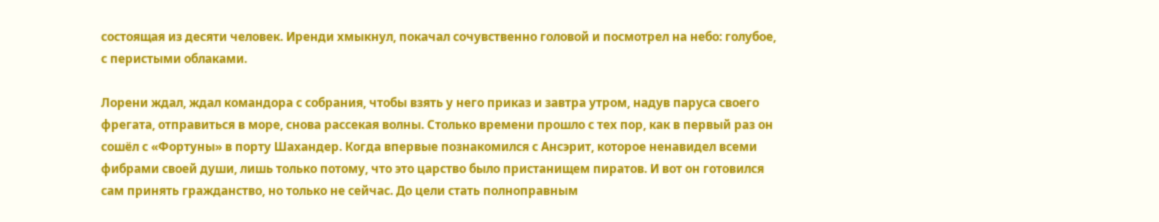состоящая из десяти человек. Иренди хмыкнул, покачал сочувственно головой и посмотрел на небо: голубое, с перистыми облаками.

Лорени ждал, ждал командора с собрания, чтобы взять у него приказ и завтра утром, надув паруса своего фрегата, отправиться в море, снова рассекая волны. Столько времени прошло с тех пор, как в первый раз он сошёл с «Фортуны» в порту Шахандер. Когда впервые познакомился с Ансэрит, которое ненавидел всеми фибрами своей души, лишь только потому, что это царство было пристанищем пиратов. И вот он готовился сам принять гражданство, но только не сейчас. До цели стать полноправным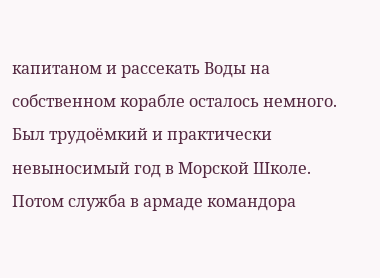капитаном и рассекать Воды на собственном корабле осталось немного. Был трудоёмкий и практически невыносимый год в Морской Школе. Потом служба в армаде командора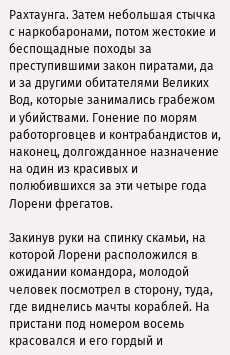Рахтаунга. Затем небольшая стычка с наркобаронами, потом жестокие и беспощадные походы за преступившими закон пиратами, да и за другими обитателями Великих Вод, которые занимались грабежом и убийствами. Гонение по морям работорговцев и контрабандистов и, наконец, долгожданное назначение на один из красивых и полюбившихся за эти четыре года Лорени фрегатов.

Закинув руки на спинку скамьи, на которой Лорени расположился в ожидании командора, молодой человек посмотрел в сторону, туда, где виднелись мачты кораблей. На пристани под номером восемь красовался и его гордый и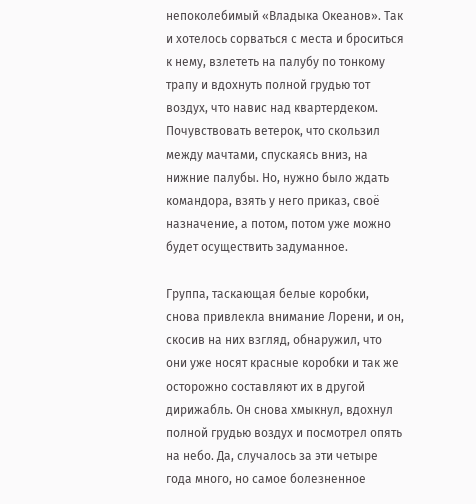непоколебимый «Владыка Океанов». Так и хотелось сорваться с места и броситься к нему, взлететь на палубу по тонкому трапу и вдохнуть полной грудью тот воздух, что навис над квартердеком. Почувствовать ветерок, что скользил между мачтами, спускаясь вниз, на нижние палубы. Но, нужно было ждать командора, взять у него приказ, своё назначение, а потом, потом уже можно будет осуществить задуманное.

Группа, таскающая белые коробки, снова привлекла внимание Лорени, и он, скосив на них взгляд, обнаружил, что они уже носят красные коробки и так же осторожно составляют их в другой дирижабль. Он снова хмыкнул, вдохнул полной грудью воздух и посмотрел опять на небо. Да, случалось за эти четыре года много, но самое болезненное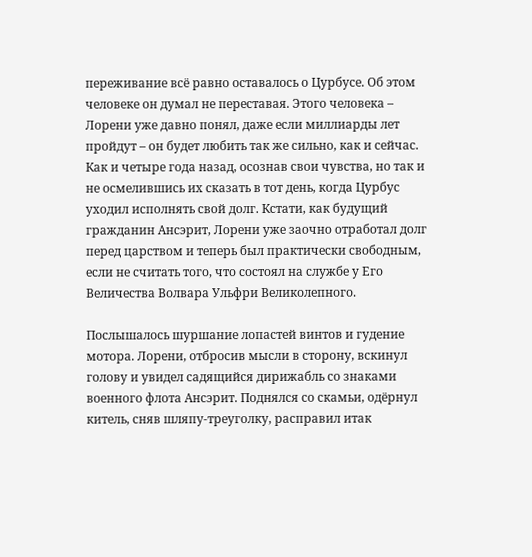переживание всё равно оставалось о Цурбусе. Об этом человеке он думал не переставая. Этого человека – Лорени уже давно понял, даже если миллиарды лет пройдут – он будет любить так же сильно, как и сейчас. Как и четыре года назад, осознав свои чувства, но так и не осмелившись их сказать в тот день, когда Цурбус уходил исполнять свой долг. Кстати, как будущий гражданин Ансэрит, Лорени уже заочно отработал долг перед царством и теперь был практически свободным, если не считать того, что состоял на службе у Его Величества Волвара Ульфри Великолепного.

Послышалось шуршание лопастей винтов и гудение мотора. Лорени, отбросив мысли в сторону, вскинул голову и увидел садящийся дирижабль со знаками военного флота Ансэрит. Поднялся со скамьи, одёрнул китель, сняв шляпу-треуголку, расправил итак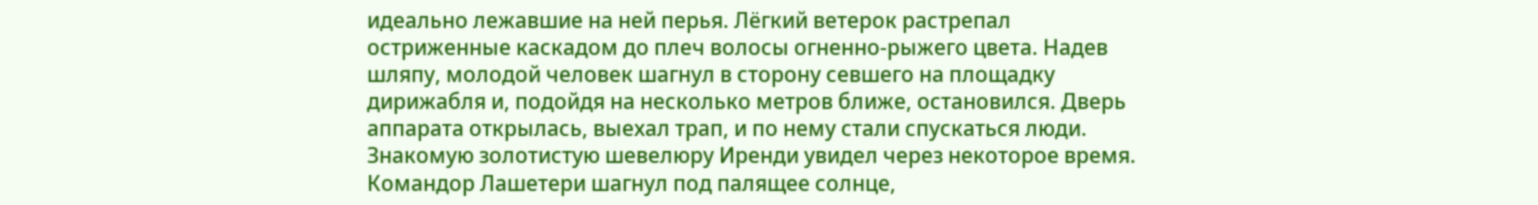идеально лежавшие на ней перья. Лёгкий ветерок растрепал остриженные каскадом до плеч волосы огненно-рыжего цвета. Надев шляпу, молодой человек шагнул в сторону севшего на площадку дирижабля и, подойдя на несколько метров ближе, остановился. Дверь аппарата открылась, выехал трап, и по нему стали спускаться люди. Знакомую золотистую шевелюру Иренди увидел через некоторое время. Командор Лашетери шагнул под палящее солнце,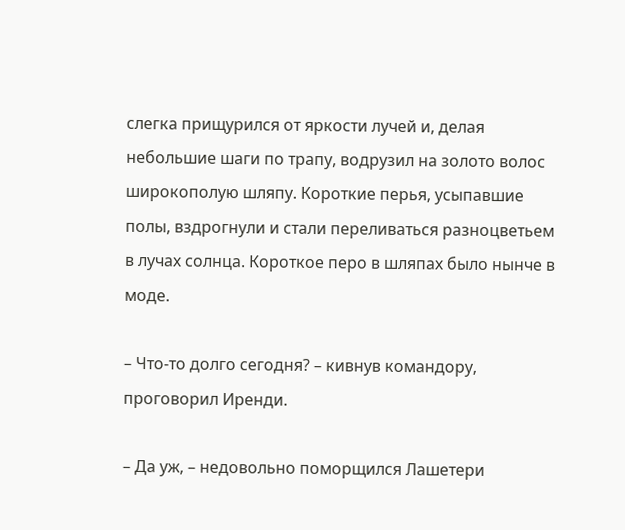слегка прищурился от яркости лучей и, делая небольшие шаги по трапу, водрузил на золото волос широкополую шляпу. Короткие перья, усыпавшие полы, вздрогнули и стали переливаться разноцветьем в лучах солнца. Короткое перо в шляпах было нынче в моде.

– Что-то долго сегодня? – кивнув командору, проговорил Иренди.

– Да уж, – недовольно поморщился Лашетери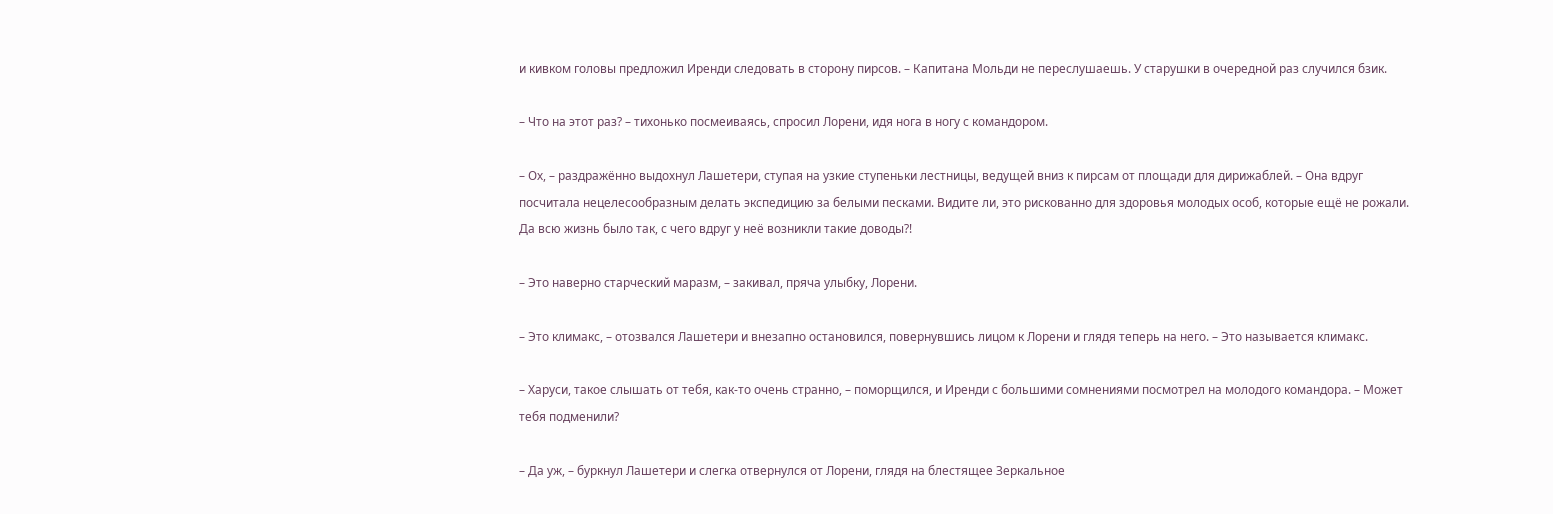и кивком головы предложил Иренди следовать в сторону пирсов. – Капитана Мольди не переслушаешь. У старушки в очередной раз случился бзик.

– Что на этот раз? – тихонько посмеиваясь, спросил Лорени, идя нога в ногу с командором.

– Ох, – раздражённо выдохнул Лашетери, ступая на узкие ступеньки лестницы, ведущей вниз к пирсам от площади для дирижаблей. – Она вдруг посчитала нецелесообразным делать экспедицию за белыми песками. Видите ли, это рискованно для здоровья молодых особ, которые ещё не рожали. Да всю жизнь было так, с чего вдруг у неё возникли такие доводы?!

– Это наверно старческий маразм, – закивал, пряча улыбку, Лорени.

– Это климакс, – отозвался Лашетери и внезапно остановился, повернувшись лицом к Лорени и глядя теперь на него. – Это называется климакс.

– Харуси, такое слышать от тебя, как-то очень странно, – поморщился, и Иренди с большими сомнениями посмотрел на молодого командора. – Может тебя подменили?

– Да уж, – буркнул Лашетери и слегка отвернулся от Лорени, глядя на блестящее Зеркальное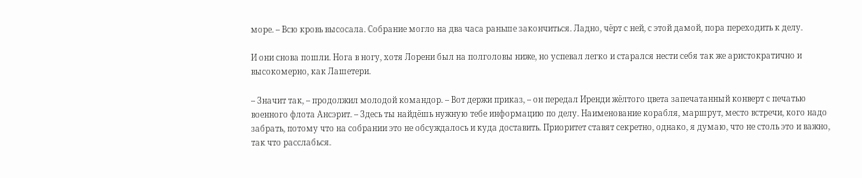море. – Всю кровь высосала. Собрание могло на два часа раньше закончиться. Ладно, чёрт с ней, с этой дамой, пора переходить к делу.

И они снова пошли. Нога в ногу, хотя Лорени был на полголовы ниже, но успевал легко и старался нести себя так же аристократично и высокомерно, как Лашетери.

– Значит так, – продолжил молодой командор. – Вот держи приказ, – он передал Иренди жёлтого цвета запечатанный конверт с печатью военного флота Ансэрит. – Здесь ты найдёшь нужную тебе информацию по делу. Наименование корабля, маршрут, место встречи, кого надо забрать, потому что на собрании это не обсуждалось и куда доставить. Приоритет ставят секретно, однако, я думаю, что не столь это и важно, так что расслабься.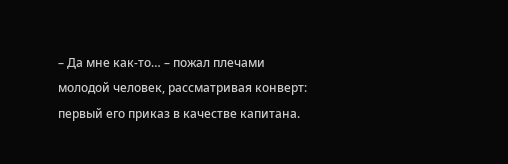– Да мне как-то… – пожал плечами молодой человек, рассматривая конверт: первый его приказ в качестве капитана.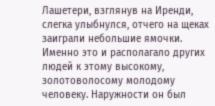Лашетери, взглянув на Иренди, слегка улыбнулся, отчего на щеках заиграли небольшие ямочки. Именно это и располагало других людей к этому высокому, золотоволосому молодому человеку. Наружности он был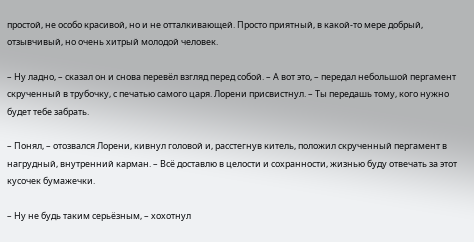простой, не особо красивой, но и не отталкивающей. Просто приятный, в какой-то мере добрый, отзывчивый, но очень хитрый молодой человек.

– Ну ладно, – сказал он и снова перевёл взгляд перед собой. – А вот это, – передал небольшой пергамент скрученный в трубочку, с печатью самого царя. Лорени присвистнул. – Ты передашь тому, кого нужно будет тебе забрать.

– Понял, – отозвался Лорени, кивнул головой и, расстегнув китель, положил скрученный пергамент в нагрудный, внутренний карман. – Всё доставлю в целости и сохранности, жизнью буду отвечать за этот кусочек бумажечки.

– Ну не будь таким серьёзным, – хохотнул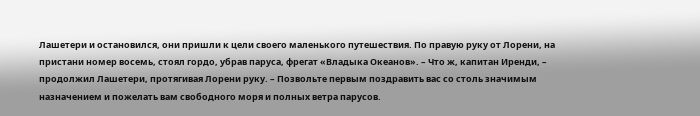Лашетери и остановился, они пришли к цели своего маленького путешествия. По правую руку от Лорени, на пристани номер восемь, стоял гордо, убрав паруса, фрегат «Владыка Океанов». – Что ж, капитан Иренди, – продолжил Лашетери, протягивая Лорени руку. – Позвольте первым поздравить вас со столь значимым назначением и пожелать вам свободного моря и полных ветра парусов.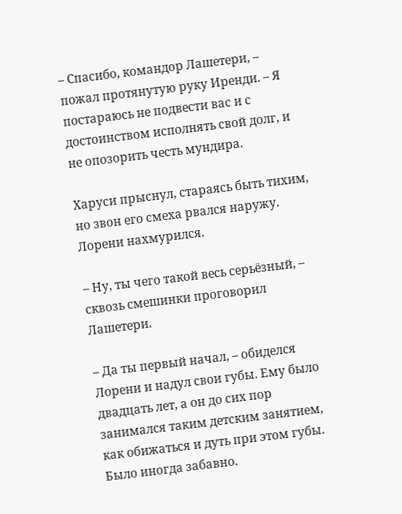– Спасибо, командор Лашетери, – пожал протянутую руку Иренди. – Я постараюсь не подвести вас и с достоинством исполнять свой долг, и не опозорить честь мундира.

Харуси прыснул, стараясь быть тихим, но звон его смеха рвался наружу. Лорени нахмурился.

– Ну, ты чего такой весь серьёзный, – сквозь смешинки проговорил Лашетери.

– Да ты первый начал, – обиделся Лорени и надул свои губы. Ему было двадцать лет, а он до сих пор занимался таким детским занятием, как обижаться и дуть при этом губы. Было иногда забавно.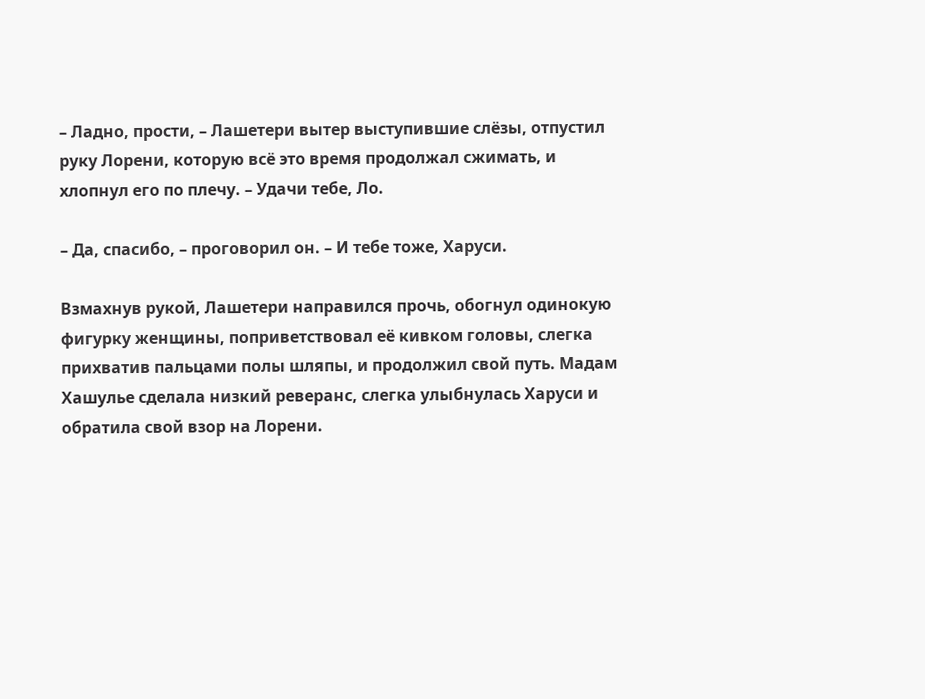– Ладно, прости, – Лашетери вытер выступившие слёзы, отпустил руку Лорени, которую всё это время продолжал сжимать, и хлопнул его по плечу. – Удачи тебе, Ло.

– Да, спасибо, – проговорил он. – И тебе тоже, Харуси.

Взмахнув рукой, Лашетери направился прочь, обогнул одинокую фигурку женщины, поприветствовал её кивком головы, слегка прихватив пальцами полы шляпы, и продолжил свой путь. Мадам Хашулье сделала низкий реверанс, слегка улыбнулась Харуси и обратила свой взор на Лорени.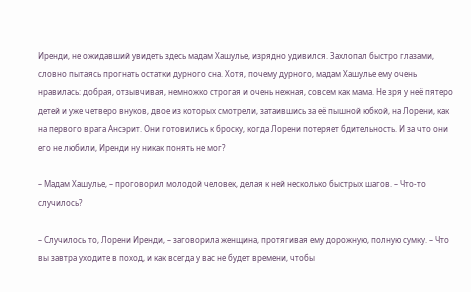Иренди, не ожидавший увидеть здесь мадам Хашулье, изрядно удивился. Захлопал быстро глазами, словно пытаясь прогнать остатки дурного сна. Хотя, почему дурного, мадам Хашулье ему очень нравилась: добрая, отзывчивая, немножко строгая и очень нежная, совсем как мама. Не зря у неё пятеро детей и уже четверо внуков, двое из которых смотрели, затаившись за её пышной юбкой, на Лорени, как на первого врага Ансэрит. Они готовились к броску, когда Лорени потеряет бдительность. И за что они его не любили, Иренди ну никак понять не мог?

– Мадам Хашулье, – проговорил молодой человек, делая к ней несколько быстрых шагов. – Что-то случилось?

– Случилось то, Лорени Иренди, – заговорила женщина, протягивая ему дорожную, полную сумку. – Что вы завтра уходите в поход, и как всегда у вас не будет времени, чтобы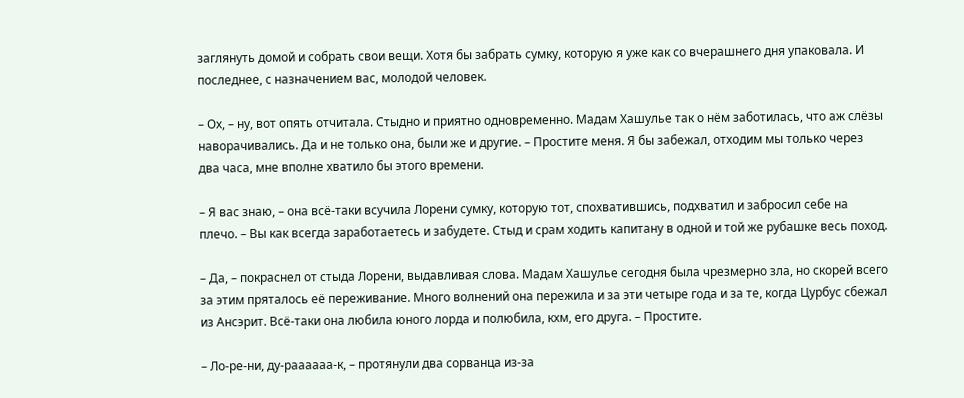заглянуть домой и собрать свои вещи. Хотя бы забрать сумку, которую я уже как со вчерашнего дня упаковала. И последнее, с назначением вас, молодой человек.

– Ох, – ну, вот опять отчитала. Стыдно и приятно одновременно. Мадам Хашулье так о нём заботилась, что аж слёзы наворачивались. Да и не только она, были же и другие. – Простите меня. Я бы забежал, отходим мы только через два часа, мне вполне хватило бы этого времени.

– Я вас знаю, – она всё-таки всучила Лорени сумку, которую тот, спохватившись, подхватил и забросил себе на плечо. – Вы как всегда заработаетесь и забудете. Стыд и срам ходить капитану в одной и той же рубашке весь поход.

– Да, – покраснел от стыда Лорени, выдавливая слова. Мадам Хашулье сегодня была чрезмерно зла, но скорей всего за этим пряталось её переживание. Много волнений она пережила и за эти четыре года и за те, когда Цурбус сбежал из Ансэрит. Всё-таки она любила юного лорда и полюбила, кхм, его друга. – Простите.

– Ло-ре-ни, ду-раааааа-к, – протянули два сорванца из-за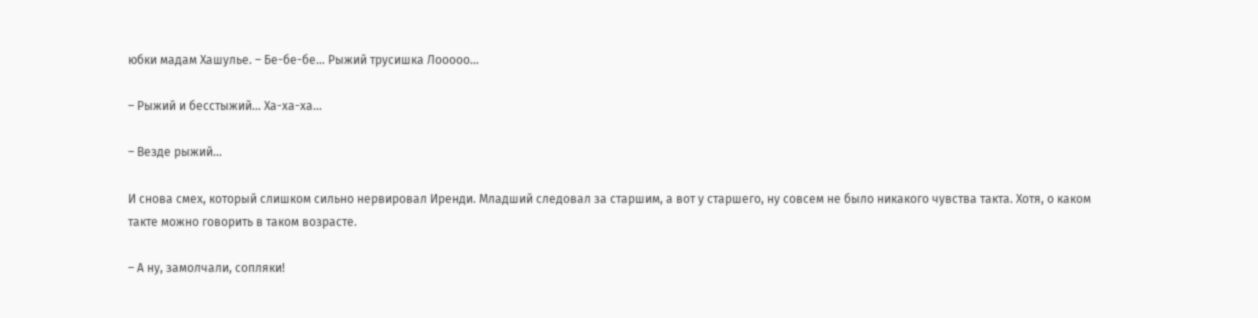юбки мадам Хашулье. – Бе-бе-бе… Рыжий трусишка Лооооо…

– Рыжий и бесстыжий… Ха-ха-ха…

– Везде рыжий…

И снова смех, который слишком сильно нервировал Иренди. Младший следовал за старшим, а вот у старшего, ну совсем не было никакого чувства такта. Хотя, о каком такте можно говорить в таком возрасте.

– А ну, замолчали, сопляки!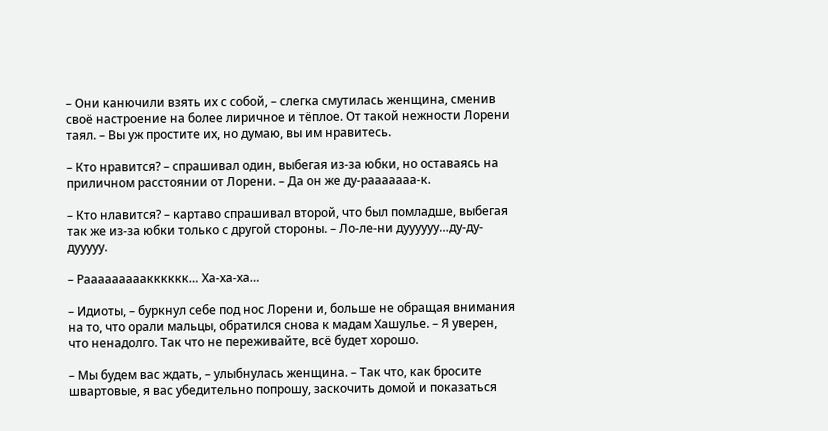– Они канючили взять их с собой, – слегка смутилась женщина, сменив своё настроение на более лиричное и тёплое. От такой нежности Лорени таял. – Вы уж простите их, но думаю, вы им нравитесь.

– Кто нравится? – спрашивал один, выбегая из-за юбки, но оставаясь на приличном расстоянии от Лорени. – Да он же ду-рааааааа-к.

– Кто нлавится? – картаво спрашивал второй, что был помладше, выбегая так же из-за юбки только с другой стороны. – Ло-ле-ни дуууууу…ду-ду-дууууу.

– Рааааааааакккккк… Ха-ха-ха…

– Идиоты, – буркнул себе под нос Лорени и, больше не обращая внимания на то, что орали мальцы, обратился снова к мадам Хашулье. – Я уверен, что ненадолго. Так что не переживайте, всё будет хорошо.

– Мы будем вас ждать, – улыбнулась женщина. – Так что, как бросите швартовые, я вас убедительно попрошу, заскочить домой и показаться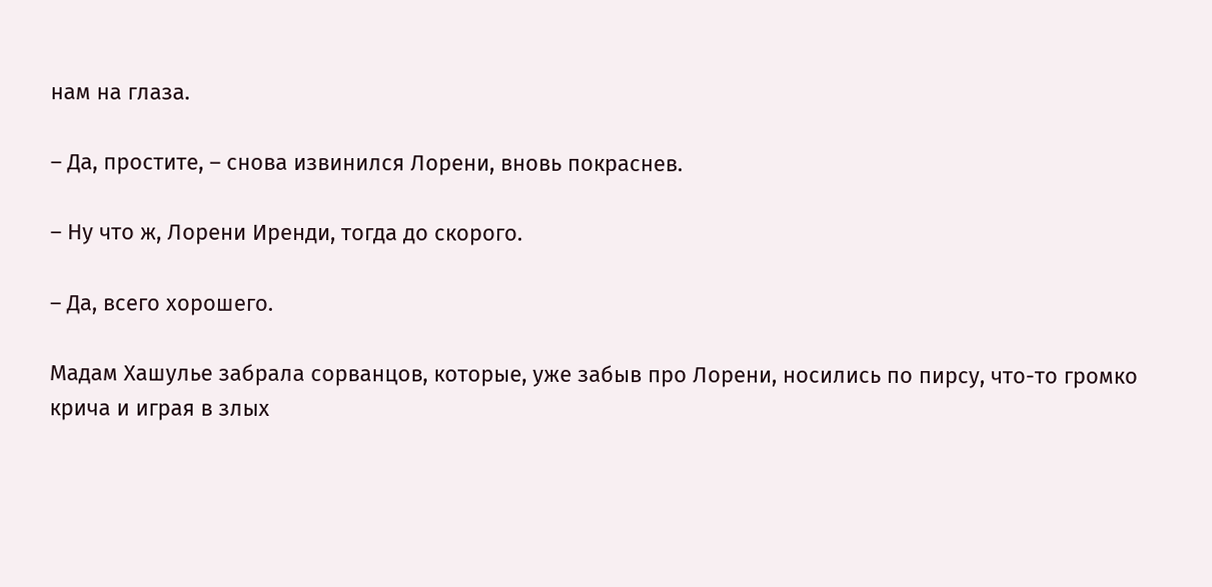нам на глаза.

– Да, простите, – снова извинился Лорени, вновь покраснев.

– Ну что ж, Лорени Иренди, тогда до скорого.

– Да, всего хорошего.

Мадам Хашулье забрала сорванцов, которые, уже забыв про Лорени, носились по пирсу, что-то громко крича и играя в злых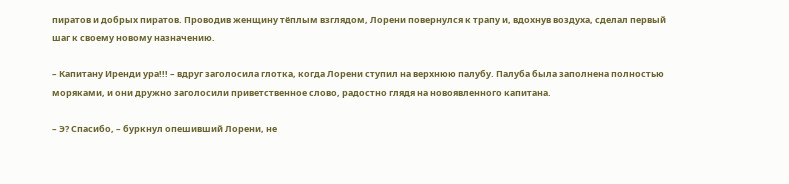пиратов и добрых пиратов. Проводив женщину тёплым взглядом, Лорени повернулся к трапу и, вдохнув воздуха, сделал первый шаг к своему новому назначению.

– Капитану Иренди ура!!! – вдруг заголосила глотка, когда Лорени ступил на верхнюю палубу. Палуба была заполнена полностью моряками, и они дружно заголосили приветственное слово, радостно глядя на новоявленного капитана.

– Э? Спасибо, – буркнул опешивший Лорени, не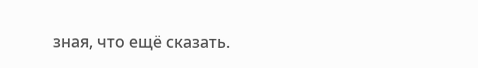зная, что ещё сказать.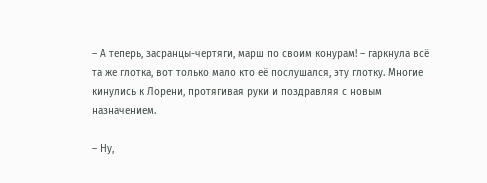– А теперь, засранцы-чертяги, марш по своим конурам! – гаркнула всё та же глотка, вот только мало кто её послушался, эту глотку. Многие кинулись к Лорени, протягивая руки и поздравляя с новым назначением.

– Ну,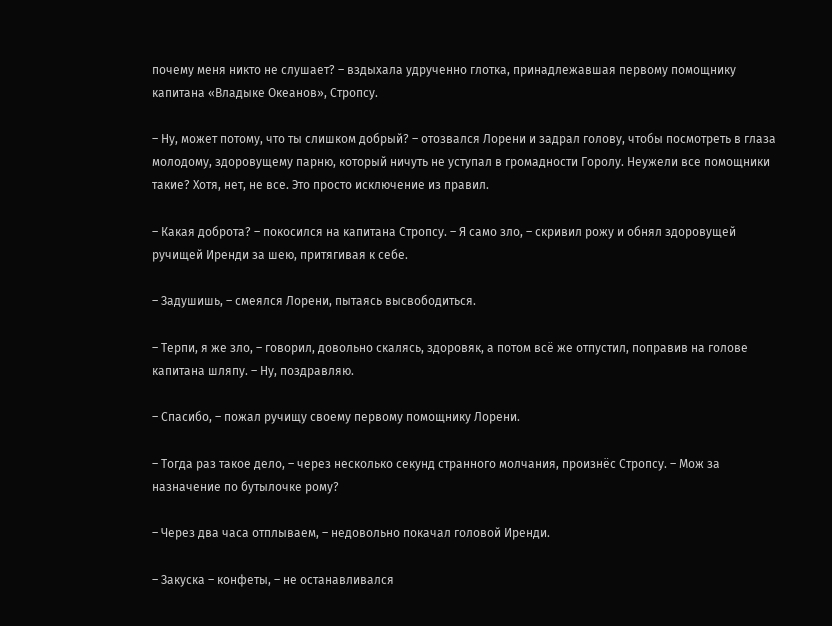почему меня никто не слушает? – вздыхала удрученно глотка, принадлежавшая первому помощнику капитана «Владыке Океанов», Стропсу.

– Ну, может потому, что ты слишком добрый? – отозвался Лорени и задрал голову, чтобы посмотреть в глаза молодому, здоровущему парню, который ничуть не уступал в громадности Горолу. Неужели все помощники такие? Хотя, нет, не все. Это просто исключение из правил.

– Какая доброта? – покосился на капитана Стропсу. – Я само зло, – скривил рожу и обнял здоровущей ручищей Иренди за шею, притягивая к себе.

– Задушишь, – смеялся Лорени, пытаясь высвободиться.

– Терпи, я же зло, – говорил, довольно скалясь, здоровяк, а потом всё же отпустил, поправив на голове капитана шляпу. – Ну, поздравляю.

– Спасибо, – пожал ручищу своему первому помощнику Лорени.

– Тогда раз такое дело, – через несколько секунд странного молчания, произнёс Стропсу. – Мож за назначение по бутылочке рому?

– Через два часа отплываем, – недовольно покачал головой Иренди.

– Закуска – конфеты, – не останавливался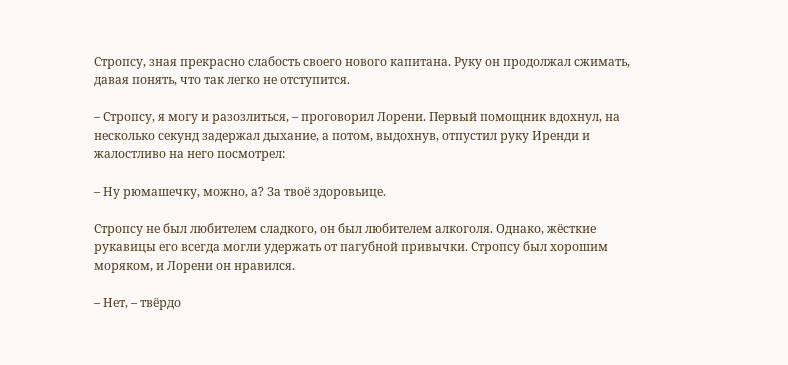Стропсу, зная прекрасно слабость своего нового капитана. Руку он продолжал сжимать, давая понять, что так легко не отступится.

– Стропсу, я могу и разозлиться, – проговорил Лорени. Первый помощник вдохнул, на несколько секунд задержал дыхание, а потом, выдохнув, отпустил руку Иренди и жалостливо на него посмотрел:

– Ну рюмашечку, можно, а? За твоё здоровьице.

Стропсу не был любителем сладкого, он был любителем алкоголя. Однако, жёсткие рукавицы его всегда могли удержать от пагубной привычки. Стропсу был хорошим моряком, и Лорени он нравился.

– Нет, – твёрдо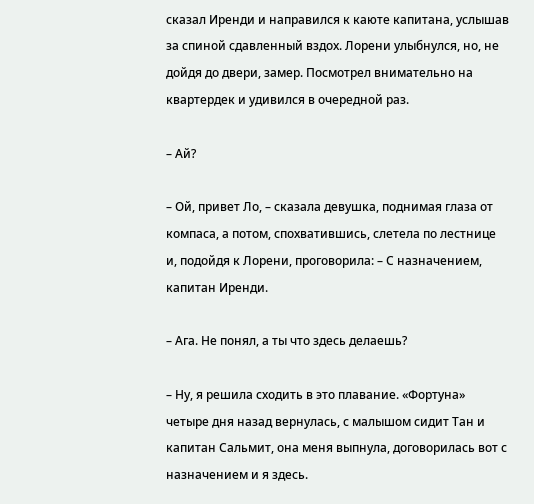сказал Иренди и направился к каюте капитана, услышав за спиной сдавленный вздох. Лорени улыбнулся, но, не дойдя до двери, замер. Посмотрел внимательно на квартердек и удивился в очередной раз.

– Ай?

– Ой, привет Ло, – сказала девушка, поднимая глаза от компаса, а потом, спохватившись, слетела по лестнице и, подойдя к Лорени, проговорила: – С назначением, капитан Иренди.

– Ага. Не понял, а ты что здесь делаешь?

– Ну, я решила сходить в это плавание. «Фортуна» четыре дня назад вернулась, с малышом сидит Тан и капитан Сальмит, она меня выпнула, договорилась вот с назначением и я здесь.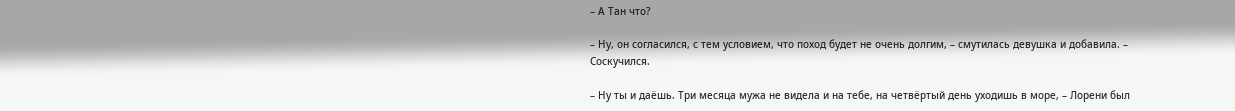– А Тан что?

– Ну, он согласился, с тем условием, что поход будет не очень долгим, – смутилась девушка и добавила. – Соскучился.

– Ну ты и даёшь. Три месяца мужа не видела и на тебе, на четвёртый день уходишь в море, – Лорени был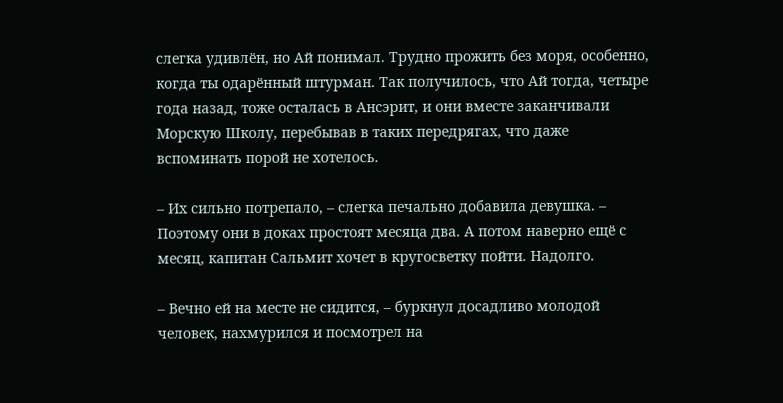слегка удивлён, но Ай понимал. Трудно прожить без моря, особенно, когда ты одарённый штурман. Так получилось, что Ай тогда, четыре года назад, тоже осталась в Ансэрит, и они вместе заканчивали Морскую Школу, перебывав в таких передрягах, что даже вспоминать порой не хотелось.

– Их сильно потрепало, – слегка печально добавила девушка. – Поэтому они в доках простоят месяца два. А потом наверно ещё с месяц, капитан Сальмит хочет в кругосветку пойти. Надолго.

– Вечно ей на месте не сидится, – буркнул досадливо молодой человек, нахмурился и посмотрел на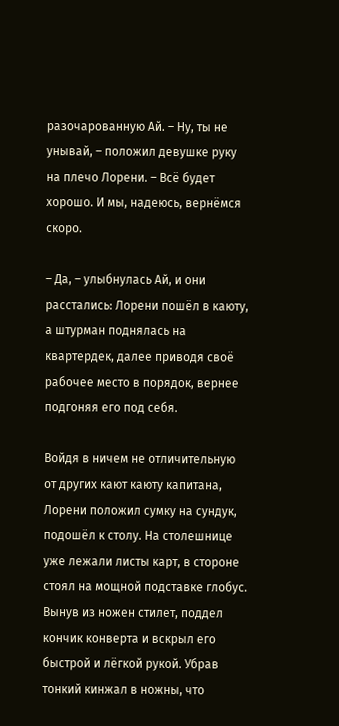разочарованную Ай. – Ну, ты не унывай, – положил девушке руку на плечо Лорени. – Всё будет хорошо. И мы, надеюсь, вернёмся скоро.

– Да, – улыбнулась Ай, и они расстались: Лорени пошёл в каюту, а штурман поднялась на квартердек, далее приводя своё рабочее место в порядок, вернее подгоняя его под себя.

Войдя в ничем не отличительную от других кают каюту капитана, Лорени положил сумку на сундук, подошёл к столу. На столешнице уже лежали листы карт, в стороне стоял на мощной подставке глобус. Вынув из ножен стилет, поддел кончик конверта и вскрыл его быстрой и лёгкой рукой. Убрав тонкий кинжал в ножны, что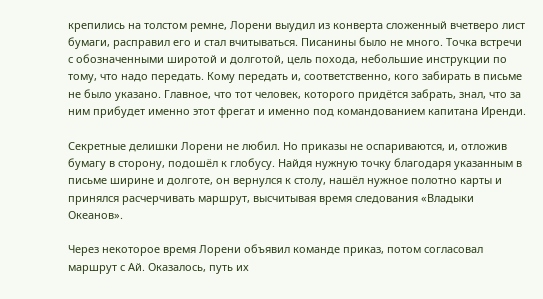крепились на толстом ремне, Лорени выудил из конверта сложенный вчетверо лист бумаги, расправил его и стал вчитываться. Писанины было не много. Точка встречи с обозначенными широтой и долготой, цель похода, небольшие инструкции по тому, что надо передать. Кому передать и, соответственно, кого забирать в письме не было указано. Главное, что тот человек, которого придётся забрать, знал, что за ним прибудет именно этот фрегат и именно под командованием капитана Иренди.

Секретные делишки Лорени не любил. Но приказы не оспариваются, и, отложив бумагу в сторону, подошёл к глобусу. Найдя нужную точку благодаря указанным в письме ширине и долготе, он вернулся к столу, нашёл нужное полотно карты и принялся расчерчивать маршрут, высчитывая время следования «Владыки Океанов».

Через некоторое время Лорени объявил команде приказ, потом согласовал маршрут с Ай. Оказалось, путь их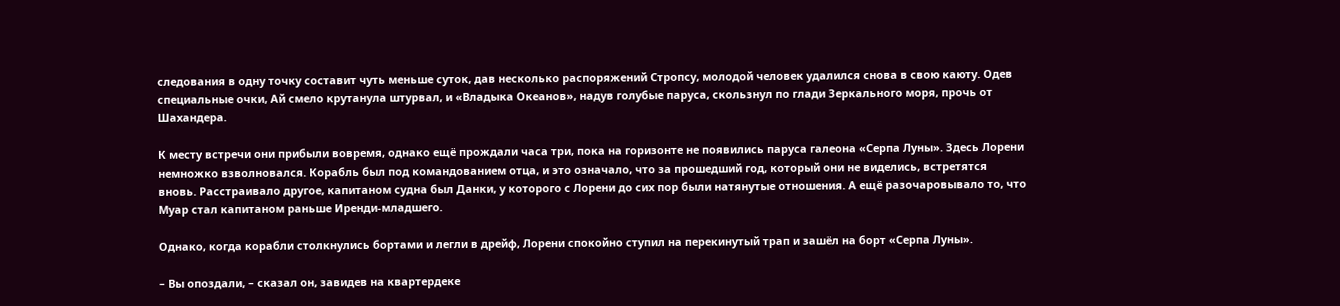следования в одну точку составит чуть меньше суток, дав несколько распоряжений Стропсу, молодой человек удалился снова в свою каюту. Одев специальные очки, Ай смело крутанула штурвал, и «Владыка Океанов», надув голубые паруса, скользнул по глади Зеркального моря, прочь от Шахандера.

К месту встречи они прибыли вовремя, однако ещё прождали часа три, пока на горизонте не появились паруса галеона «Серпа Луны». Здесь Лорени немножко взволновался. Корабль был под командованием отца, и это означало, что за прошедший год, который они не виделись, встретятся вновь. Расстраивало другое, капитаном судна был Данки, у которого с Лорени до сих пор были натянутые отношения. А ещё разочаровывало то, что Муар стал капитаном раньше Иренди-младшего.

Однако, когда корабли столкнулись бортами и легли в дрейф, Лорени спокойно ступил на перекинутый трап и зашёл на борт «Серпа Луны».

– Вы опоздали, – сказал он, завидев на квартердеке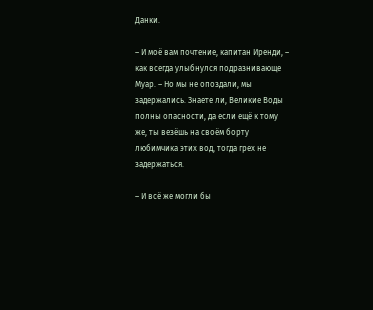Данки.

– И моё вам почтение, капитан Иренди, – как всегда улыбнулся подразнивающе Муар. – Но мы не опоздали, мы задержались. Знаете ли, Великие Воды полны опасности, да если ещё к тому же, ты везёшь на своём борту любимчика этих вод, тогда грех не задержаться.

– И всё же могли бы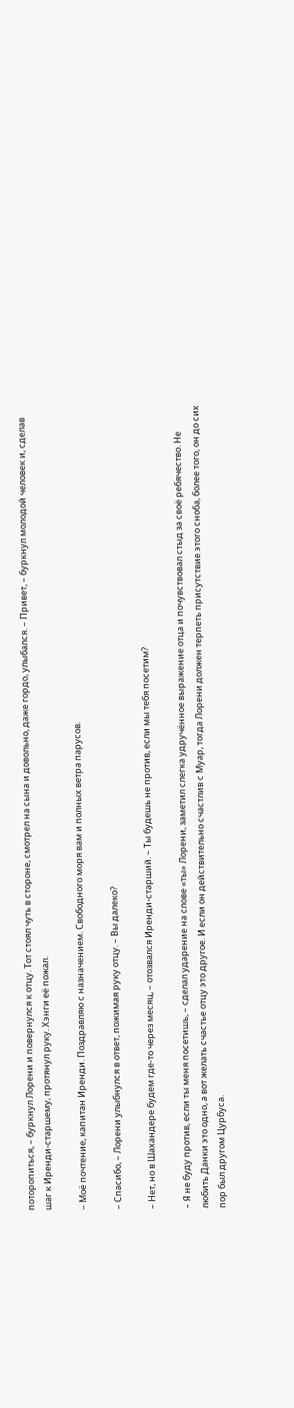поторопиться, – буркнул Лорени и повернулся к отцу. Тот стоял чуть в стороне, смотрел на сына и довольно, даже гордо, улыбался. – Привет, – буркнул молодой человек и, сделав шаг к Иренди-старшему, протянул руку. Хэнги её пожал.

– Моё почтение, капитан Иренди. Поздравляю с назначением. Свободного моря вам и полных ветра парусов.

– Спасибо, – Лорени улыбнулся в ответ, пожимая руку отцу. – Вы далеко?

– Нет, но в Шахандере будем где-то через месяц, – отозвался Иренди-старший. – Ты будешь не против, если мы тебя посетим?

– Я не буду против, если ты меня посетишь, – сделал ударение на слове «ты» Лорени, заметил слегка удручённое выражение отца и почувствовал стыд за своё ребячество. Не любить Данки это одно, а вот желать счастье отцу это другое. И если он действительно счастлив с Муар, тогда Лорени должен терпеть присутствие этого сноба, более того, он до сих пор был другом Цурбуса.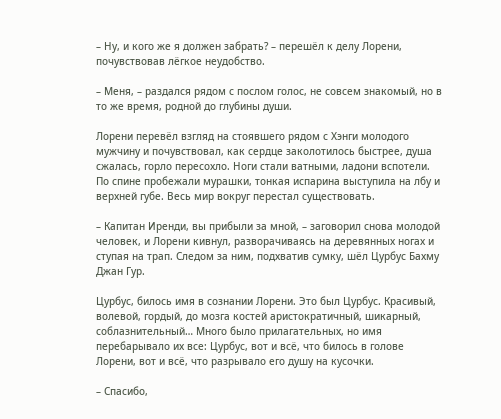– Ну, и кого же я должен забрать? – перешёл к делу Лорени, почувствовав лёгкое неудобство.

– Меня, – раздался рядом с послом голос, не совсем знакомый, но в то же время, родной до глубины души.

Лорени перевёл взгляд на стоявшего рядом с Хэнги молодого мужчину и почувствовал, как сердце заколотилось быстрее, душа сжалась, горло пересохло. Ноги стали ватными, ладони вспотели. По спине пробежали мурашки, тонкая испарина выступила на лбу и верхней губе. Весь мир вокруг перестал существовать.

– Капитан Иренди, вы прибыли за мной, – заговорил снова молодой человек, и Лорени кивнул, разворачиваясь на деревянных ногах и ступая на трап. Следом за ним, подхватив сумку, шёл Цурбус Бахму Джан Гур.

Цурбус, билось имя в сознании Лорени. Это был Цурбус. Красивый, волевой, гордый, до мозга костей аристократичный, шикарный, соблазнительный… Много было прилагательных, но имя перебарывало их все: Цурбус, вот и всё, что билось в голове Лорени, вот и всё, что разрывало его душу на кусочки.

– Спасибо,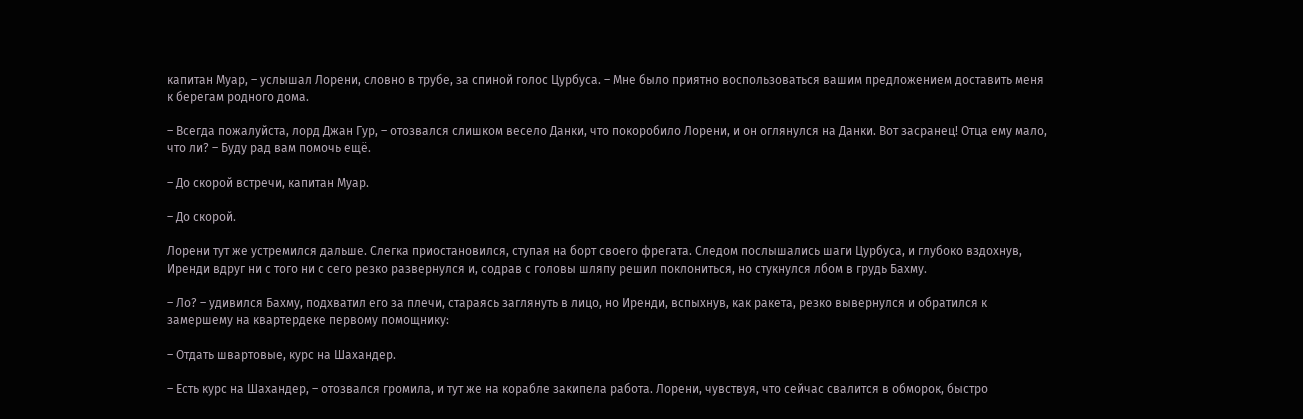капитан Муар, – услышал Лорени, словно в трубе, за спиной голос Цурбуса. – Мне было приятно воспользоваться вашим предложением доставить меня к берегам родного дома.

– Всегда пожалуйста, лорд Джан Гур, – отозвался слишком весело Данки, что покоробило Лорени, и он оглянулся на Данки. Вот засранец! Отца ему мало, что ли? – Буду рад вам помочь ещё.

– До скорой встречи, капитан Муар.

– До скорой.

Лорени тут же устремился дальше. Слегка приостановился, ступая на борт своего фрегата. Следом послышались шаги Цурбуса, и глубоко вздохнув, Иренди вдруг ни с того ни с сего резко развернулся и, содрав с головы шляпу решил поклониться, но стукнулся лбом в грудь Бахму.

– Ло? – удивился Бахму, подхватил его за плечи, стараясь заглянуть в лицо, но Иренди, вспыхнув, как ракета, резко вывернулся и обратился к замершему на квартердеке первому помощнику:

– Отдать швартовые, курс на Шахандер.

– Есть курс на Шахандер, – отозвался громила, и тут же на корабле закипела работа. Лорени, чувствуя, что сейчас свалится в обморок, быстро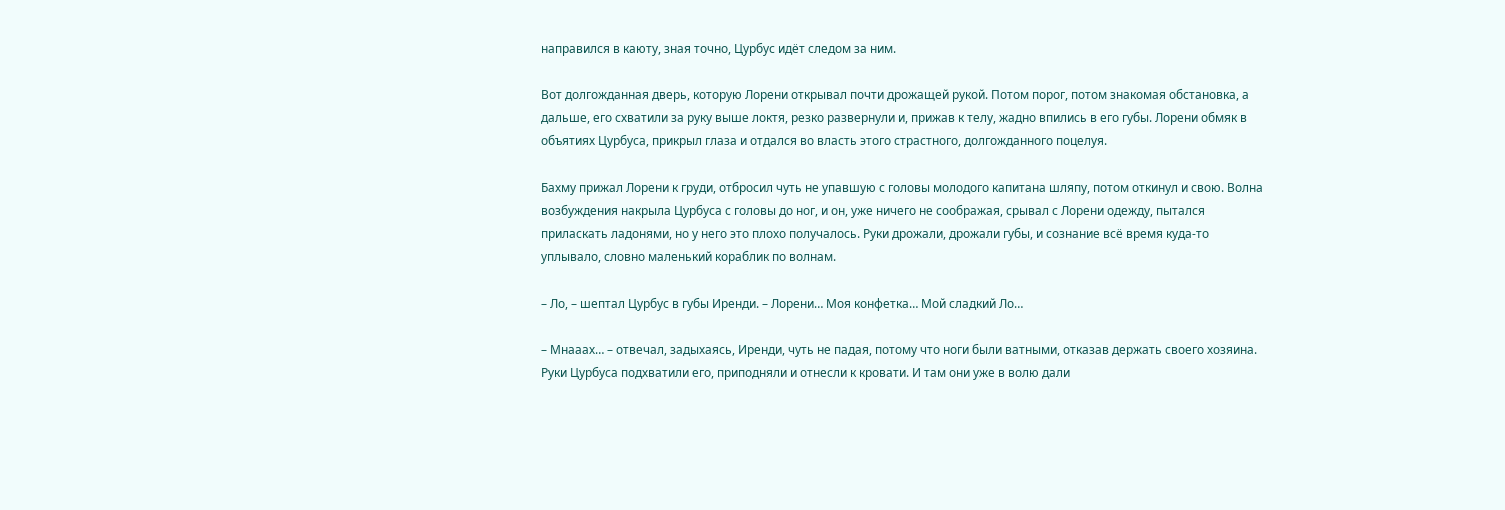направился в каюту, зная точно, Цурбус идёт следом за ним.

Вот долгожданная дверь, которую Лорени открывал почти дрожащей рукой. Потом порог, потом знакомая обстановка, а дальше, его схватили за руку выше локтя, резко развернули и, прижав к телу, жадно впились в его губы. Лорени обмяк в объятиях Цурбуса, прикрыл глаза и отдался во власть этого страстного, долгожданного поцелуя.

Бахму прижал Лорени к груди, отбросил чуть не упавшую с головы молодого капитана шляпу, потом откинул и свою. Волна возбуждения накрыла Цурбуса с головы до ног, и он, уже ничего не соображая, срывал с Лорени одежду, пытался приласкать ладонями, но у него это плохо получалось. Руки дрожали, дрожали губы, и сознание всё время куда-то уплывало, словно маленький кораблик по волнам.

– Ло, – шептал Цурбус в губы Иренди. – Лорени… Моя конфетка… Мой сладкий Ло…

– Мнааах… – отвечал, задыхаясь, Иренди, чуть не падая, потому что ноги были ватными, отказав держать своего хозяина. Руки Цурбуса подхватили его, приподняли и отнесли к кровати. И там они уже в волю дали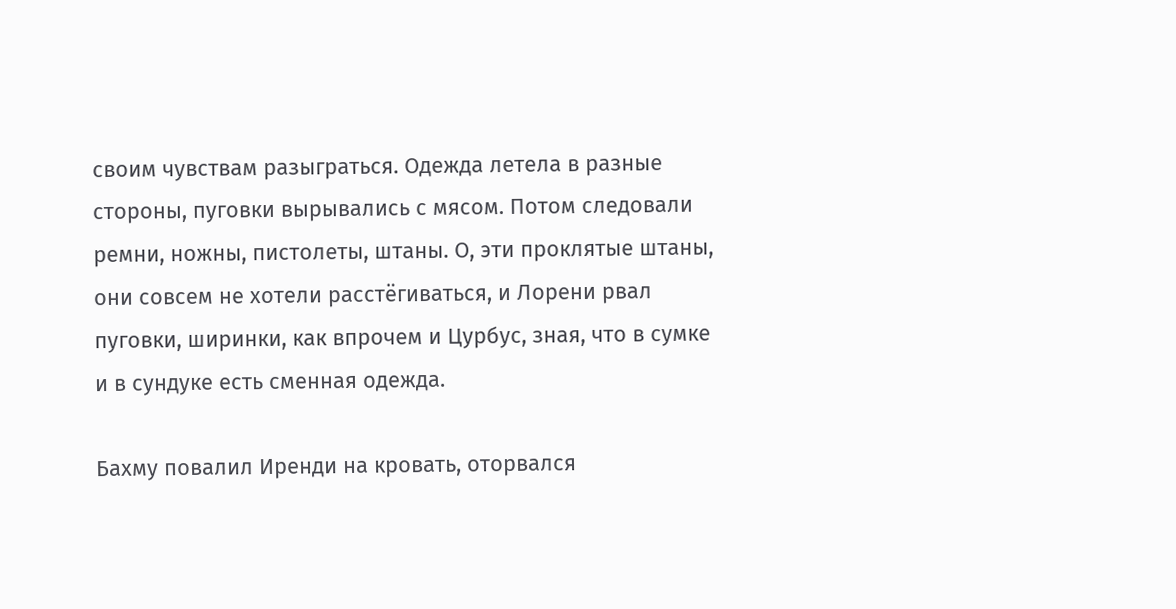своим чувствам разыграться. Одежда летела в разные стороны, пуговки вырывались с мясом. Потом следовали ремни, ножны, пистолеты, штаны. О, эти проклятые штаны, они совсем не хотели расстёгиваться, и Лорени рвал пуговки, ширинки, как впрочем и Цурбус, зная, что в сумке и в сундуке есть сменная одежда.

Бахму повалил Иренди на кровать, оторвался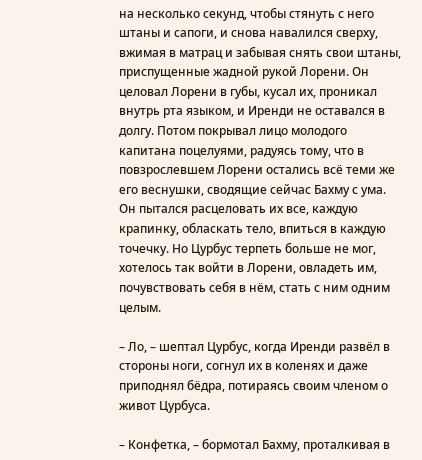на несколько секунд, чтобы стянуть с него штаны и сапоги, и снова навалился сверху, вжимая в матрац и забывая снять свои штаны, приспущенные жадной рукой Лорени. Он целовал Лорени в губы, кусал их, проникал внутрь рта языком, и Иренди не оставался в долгу. Потом покрывал лицо молодого капитана поцелуями, радуясь тому, что в повзрослевшем Лорени остались всё теми же его веснушки, сводящие сейчас Бахму с ума. Он пытался расцеловать их все, каждую крапинку, обласкать тело, впиться в каждую точечку. Но Цурбус терпеть больше не мог, хотелось так войти в Лорени, овладеть им, почувствовать себя в нём, стать с ним одним целым.

– Ло, – шептал Цурбус, когда Иренди развёл в стороны ноги, согнул их в коленях и даже приподнял бёдра, потираясь своим членом о живот Цурбуса.

– Конфетка, – бормотал Бахму, проталкивая в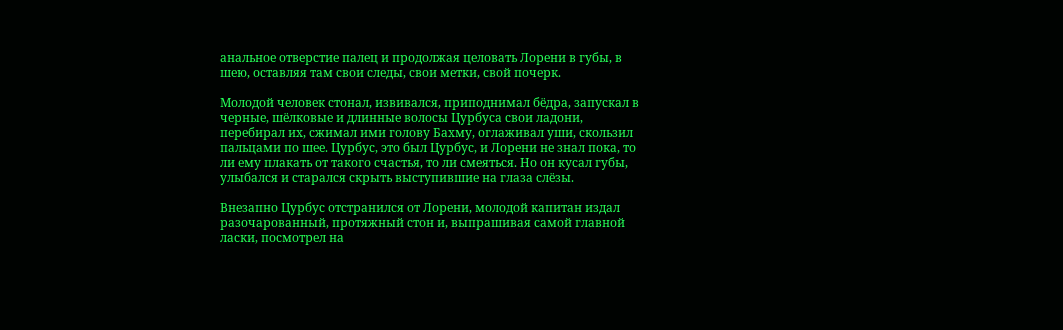анальное отверстие палец и продолжая целовать Лорени в губы, в шею, оставляя там свои следы, свои метки, свой почерк.

Молодой человек стонал, извивался, приподнимал бёдра, запускал в черные, шёлковые и длинные волосы Цурбуса свои ладони, перебирал их, сжимал ими голову Бахму, оглаживал уши, скользил пальцами по шее. Цурбус, это был Цурбус, и Лорени не знал пока, то ли ему плакать от такого счастья, то ли смеяться. Но он кусал губы, улыбался и старался скрыть выступившие на глаза слёзы.

Внезапно Цурбус отстранился от Лорени, молодой капитан издал разочарованный, протяжный стон и, выпрашивая самой главной ласки, посмотрел на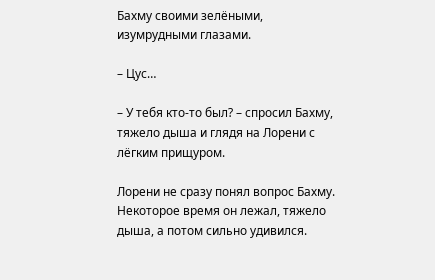Бахму своими зелёными, изумрудными глазами.

– Цус…

– У тебя кто-то был? – спросил Бахму, тяжело дыша и глядя на Лорени с лёгким прищуром.

Лорени не сразу понял вопрос Бахму. Некоторое время он лежал, тяжело дыша, а потом сильно удивился.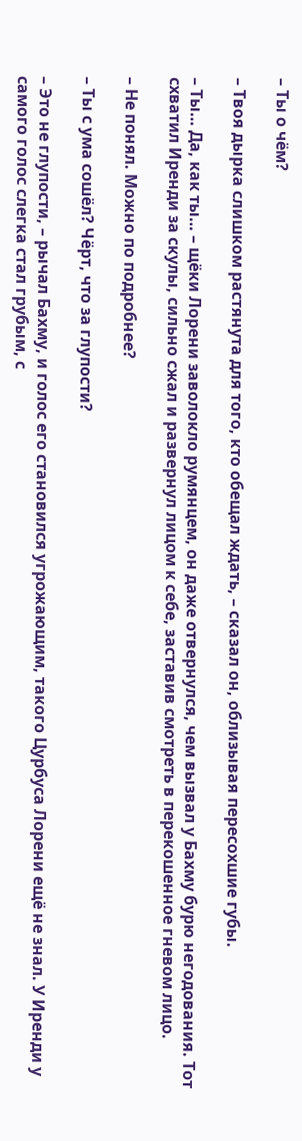– Ты о чём?

– Твоя дырка слишком растянута для того, кто обещал ждать, – сказал он, облизывая пересохшие губы.

– Ты… Да, как ты… – щёки Лорени заволокло румянцем, он даже отвернулся, чем вызвал у Бахму бурю негодования. Тот схватил Иренди за скулы, сильно сжал и развернул лицом к себе, заставив смотреть в перекошенное гневом лицо.

– Не понял. Можно по подробнее?

– Ты с ума сошёл? Чёрт, что за глупости?

– Это не глупости, – рычал Бахму, и голос его становился угрожающим, такого Цурбуса Лорени ещё не знал. У Иренди у самого голос слегка стал грубым, с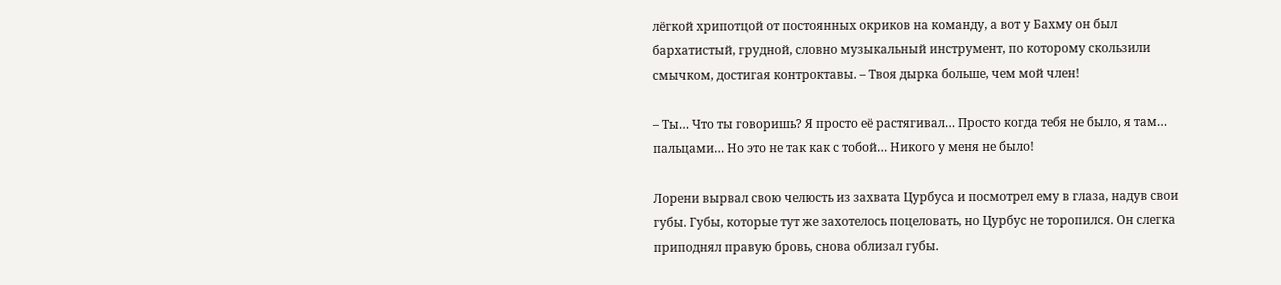лёгкой хрипотцой от постоянных окриков на команду, а вот у Бахму он был бархатистый, грудной, словно музыкальный инструмент, по которому скользили смычком, достигая контроктавы. – Твоя дырка больше, чем мой член!

– Ты… Что ты говоришь? Я просто её растягивал… Просто когда тебя не было, я там… пальцами… Но это не так как с тобой… Никого у меня не было!

Лорени вырвал свою челюсть из захвата Цурбуса и посмотрел ему в глаза, надув свои губы. Губы, которые тут же захотелось поцеловать, но Цурбус не торопился. Он слегка приподнял правую бровь, снова облизал губы.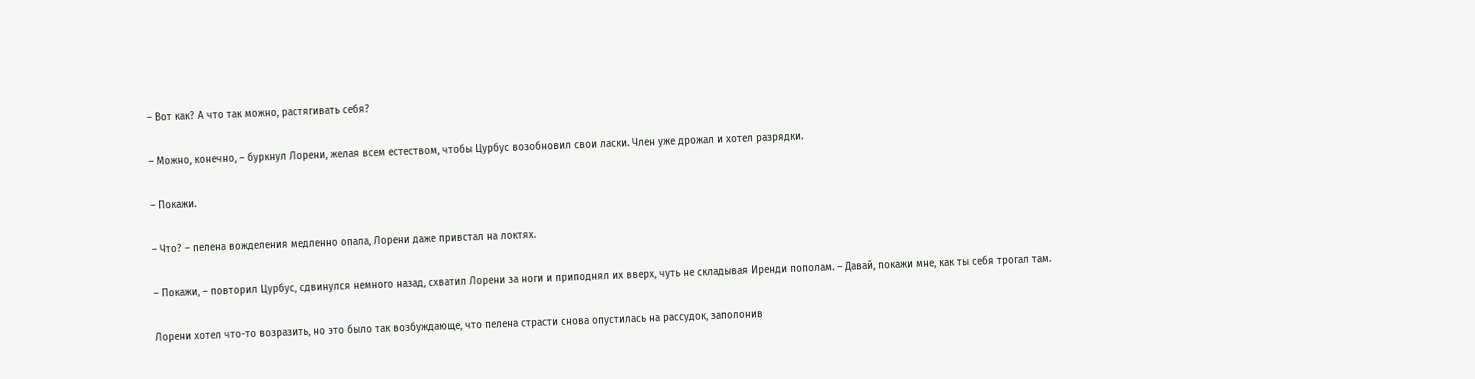– Вот как? А что так можно, растягивать себя?

– Можно, конечно, – буркнул Лорени, желая всем естеством, чтобы Цурбус возобновил свои ласки. Член уже дрожал и хотел разрядки.

– Покажи.

– Что? – пелена вожделения медленно опала, Лорени даже привстал на локтях.

– Покажи, – повторил Цурбус, сдвинулся немного назад, схватил Лорени за ноги и приподнял их вверх, чуть не складывая Иренди пополам. – Давай, покажи мне, как ты себя трогал там.

Лорени хотел что-то возразить, но это было так возбуждающе, что пелена страсти снова опустилась на рассудок, заполонив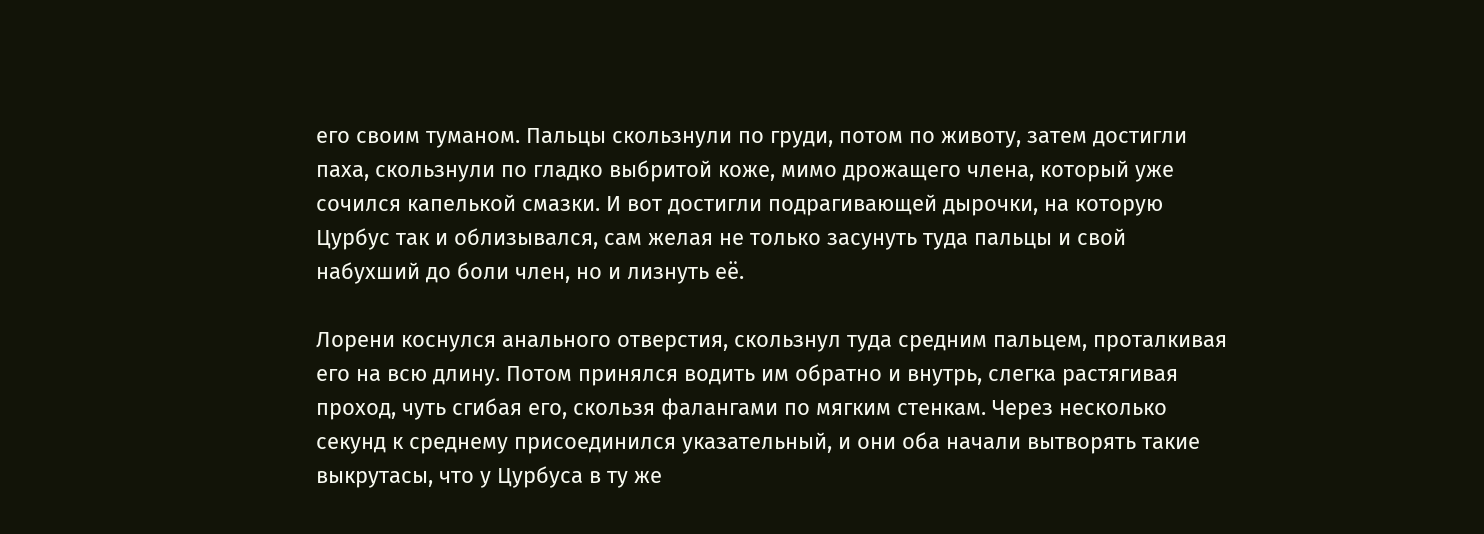его своим туманом. Пальцы скользнули по груди, потом по животу, затем достигли паха, скользнули по гладко выбритой коже, мимо дрожащего члена, который уже сочился капелькой смазки. И вот достигли подрагивающей дырочки, на которую Цурбус так и облизывался, сам желая не только засунуть туда пальцы и свой набухший до боли член, но и лизнуть её.

Лорени коснулся анального отверстия, скользнул туда средним пальцем, проталкивая его на всю длину. Потом принялся водить им обратно и внутрь, слегка растягивая проход, чуть сгибая его, скользя фалангами по мягким стенкам. Через несколько секунд к среднему присоединился указательный, и они оба начали вытворять такие выкрутасы, что у Цурбуса в ту же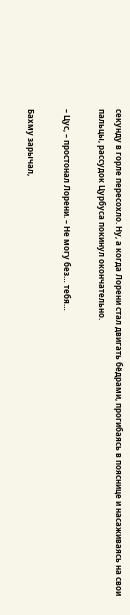секунду в горле пересохло. Ну, а когда Лорени стал двигать бёдрами, прогибаясь в пояснице и насаживаясь на свои пальцы, рассудок Цурбуса покинул окончательно.

– Цус, – простонал Лорени. – Не могу без… тебя…

Бахму зарычал,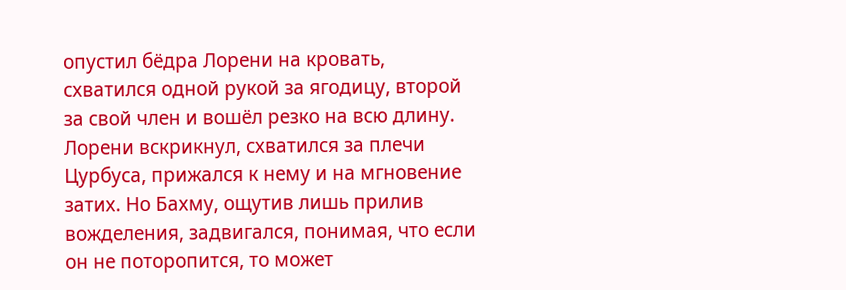опустил бёдра Лорени на кровать, схватился одной рукой за ягодицу, второй за свой член и вошёл резко на всю длину. Лорени вскрикнул, схватился за плечи Цурбуса, прижался к нему и на мгновение затих. Но Бахму, ощутив лишь прилив вожделения, задвигался, понимая, что если он не поторопится, то может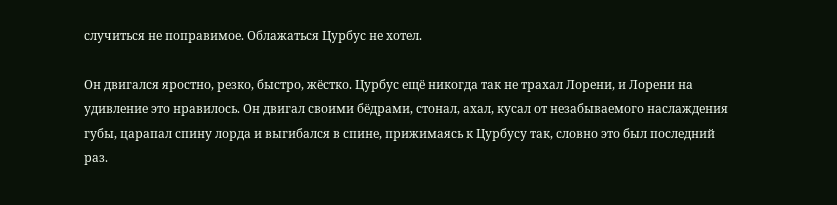случиться не поправимое. Облажаться Цурбус не хотел.

Он двигался яростно, резко, быстро, жёстко. Цурбус ещё никогда так не трахал Лорени, и Лорени на удивление это нравилось. Он двигал своими бёдрами, стонал, ахал, кусал от незабываемого наслаждения губы, царапал спину лорда и выгибался в спине, прижимаясь к Цурбусу так, словно это был последний раз.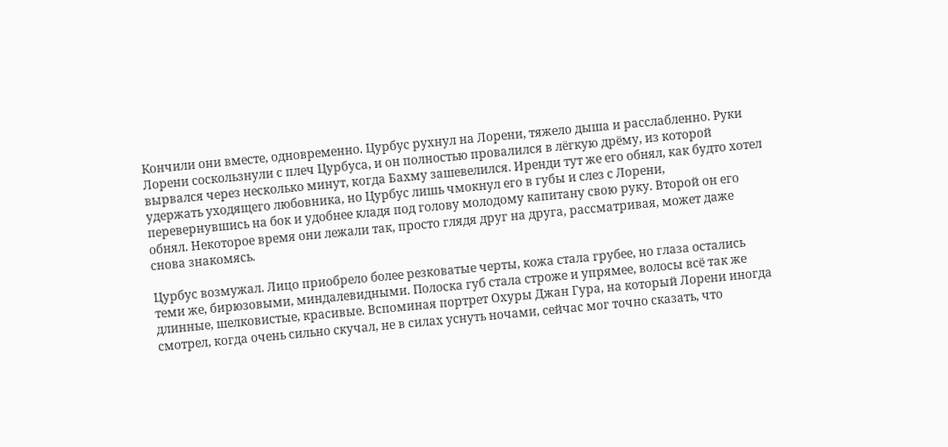Кончили они вместе, одновременно. Цурбус рухнул на Лорени, тяжело дыша и расслабленно. Руки Лорени соскользнули с плеч Цурбуса, и он полностью провалился в лёгкую дрёму, из которой вырвался через несколько минут, когда Бахму зашевелился. Иренди тут же его обнял, как будто хотел удержать уходящего любовника, но Цурбус лишь чмокнул его в губы и слез с Лорени, перевернувшись на бок и удобнее кладя под голову молодому капитану свою руку. Второй он его обнял. Некоторое время они лежали так, просто глядя друг на друга, рассматривая, может даже снова знакомясь.

Цурбус возмужал. Лицо приобрело более резковатые черты, кожа стала грубее, но глаза остались теми же, бирюзовыми, миндалевидными. Полоска губ стала строже и упрямее, волосы всё так же длинные, шелковистые, красивые. Вспоминая портрет Охуры Джан Гура, на который Лорени иногда смотрел, когда очень сильно скучал, не в силах уснуть ночами, сейчас мог точно сказать, что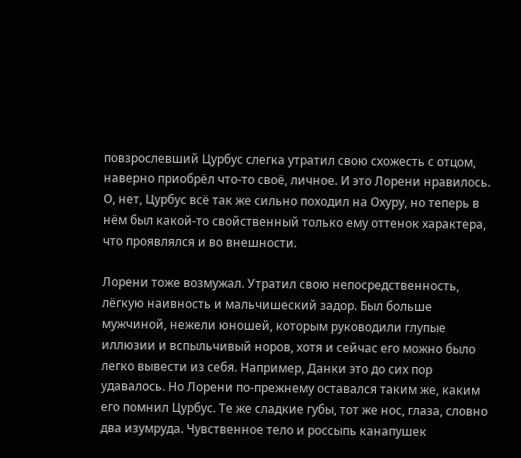повзрослевший Цурбус слегка утратил свою схожесть с отцом, наверно приобрёл что-то своё, личное. И это Лорени нравилось. О, нет, Цурбус всё так же сильно походил на Охуру, но теперь в нём был какой-то свойственный только ему оттенок характера, что проявлялся и во внешности.

Лорени тоже возмужал. Утратил свою непосредственность, лёгкую наивность и мальчишеский задор. Был больше мужчиной, нежели юношей, которым руководили глупые иллюзии и вспыльчивый норов, хотя и сейчас его можно было легко вывести из себя. Например, Данки это до сих пор удавалось. Но Лорени по-прежнему оставался таким же, каким его помнил Цурбус. Те же сладкие губы, тот же нос, глаза, словно два изумруда. Чувственное тело и россыпь канапушек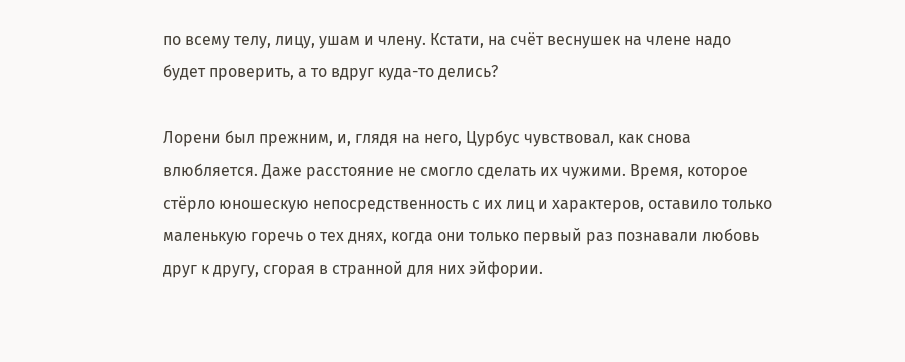по всему телу, лицу, ушам и члену. Кстати, на счёт веснушек на члене надо будет проверить, а то вдруг куда-то делись?

Лорени был прежним, и, глядя на него, Цурбус чувствовал, как снова влюбляется. Даже расстояние не смогло сделать их чужими. Время, которое стёрло юношескую непосредственность с их лиц и характеров, оставило только маленькую горечь о тех днях, когда они только первый раз познавали любовь друг к другу, сгорая в странной для них эйфории.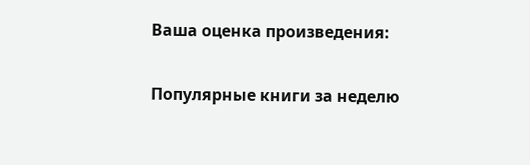Ваша оценка произведения:

Популярные книги за неделю